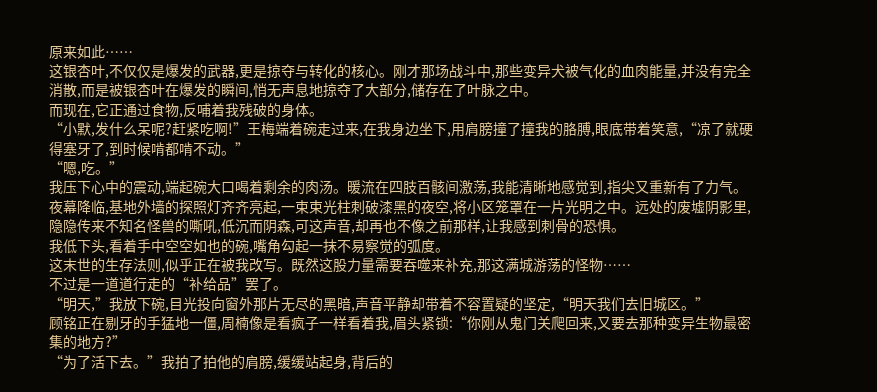原来如此……
这银杏叶,不仅仅是爆发的武器,更是掠夺与转化的核心。刚才那场战斗中,那些变异犬被气化的血肉能量,并没有完全消散,而是被银杏叶在爆发的瞬间,悄无声息地掠夺了大部分,储存在了叶脉之中。
而现在,它正通过食物,反哺着我残破的身体。
“小默,发什么呆呢?赶紧吃啊!”王梅端着碗走过来,在我身边坐下,用肩膀撞了撞我的胳膊,眼底带着笑意,“凉了就硬得塞牙了,到时候啃都啃不动。”
“嗯,吃。”
我压下心中的震动,端起碗大口喝着剩余的肉汤。暖流在四肢百骸间激荡,我能清晰地感觉到,指尖又重新有了力气。
夜幕降临,基地外墙的探照灯齐齐亮起,一束束光柱刺破漆黑的夜空,将小区笼罩在一片光明之中。远处的废墟阴影里,隐隐传来不知名怪兽的嘶吼,低沉而阴森,可这声音,却再也不像之前那样,让我感到刺骨的恐惧。
我低下头,看着手中空空如也的碗,嘴角勾起一抹不易察觉的弧度。
这末世的生存法则,似乎正在被我改写。既然这股力量需要吞噬来补充,那这满城游荡的怪物……
不过是一道道行走的“补给品”罢了。
“明天,”我放下碗,目光投向窗外那片无尽的黑暗,声音平静却带着不容置疑的坚定,“明天我们去旧城区。”
顾铭正在剔牙的手猛地一僵,周楠像是看疯子一样看着我,眉头紧锁:“你刚从鬼门关爬回来,又要去那种变异生物最密集的地方?”
“为了活下去。”我拍了拍他的肩膀,缓缓站起身,背后的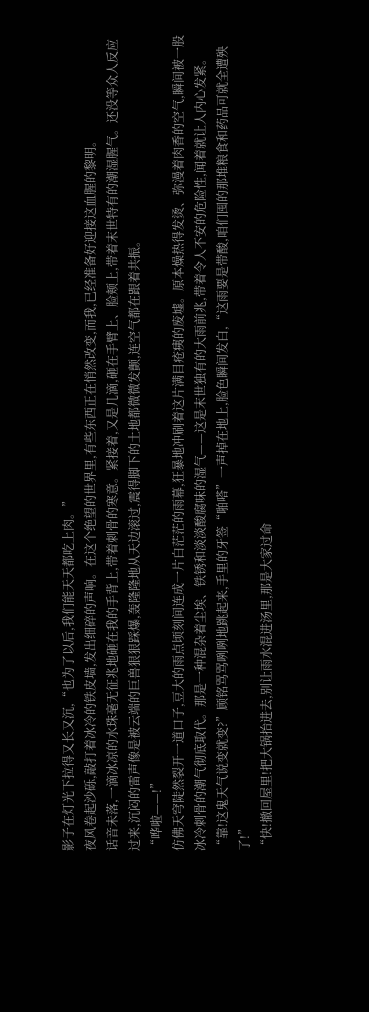影子在灯光下拉得又长又沉,“也为了以后,我们能天天都吃上肉。”
夜风卷起沙砾,敲打着冰冷的铁皮墙,发出细碎的声响。在这个绝望的世界里,有些东西正在悄然改变,而我,已经准备好迎接这血腥的黎明。
话音未落,一滴冰凉的水珠毫无征兆地砸在我的手背上,带着刺骨的寒意。紧接着,又是几滴,砸在手臂上、脸颊上,带着末世特有的潮湿腥气。还没等众人反应过来,沉闷的雷声像是被云端的巨兽狠狠踩爆,轰隆隆地从天边滚过,震得脚下的土地都微微发颤,连空气都在跟着共振。
“哗啦——!”
仿佛天穹陡然裂开一道口子,豆大的雨点顷刻间连成一片白茫茫的雨幕,狂暴地冲刷着这片满目疮痍的废墟。原本燥热得发烫、弥漫着肉香的空气,瞬间被一股冰冷刺骨的潮气彻底取代。那是一种混杂着尘埃、铁锈和淡淡酸腐味的湿气——这是末世独有的大雨前兆,带着令人不安的危险性,闻着就让人内心发紧。
“靠!这鬼天气说变就变?”顾铭骂骂咧咧地跳起来,手里的牙签“啪嗒”一声掉在地上,脸色瞬间发白,“这雨要是带酸,咱们囤的那堆粮食和药品可就全遭殃了!”
“快!撤回屋里!把大锅抬进去,别让雨水混进汤里,那是大家过命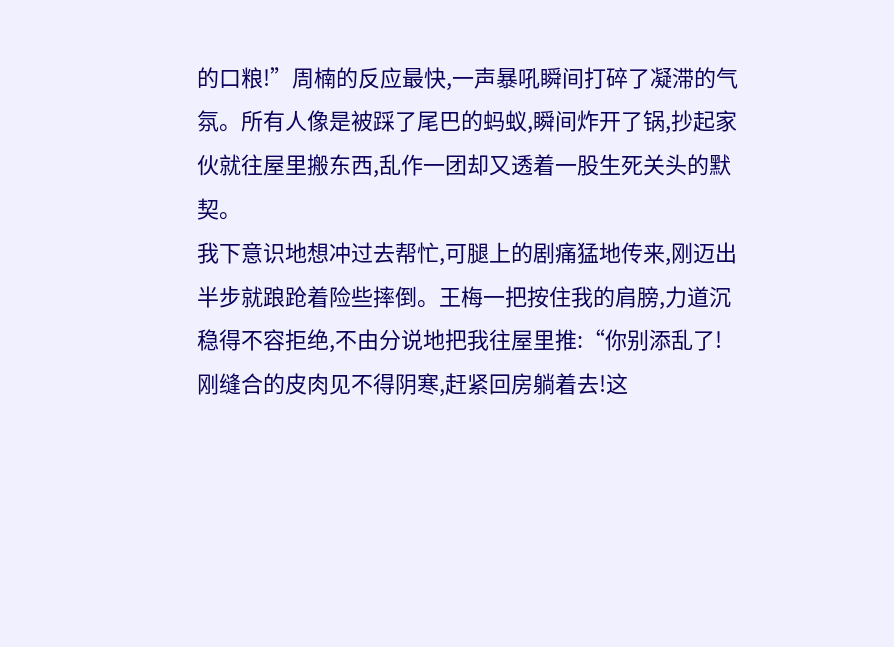的口粮!”周楠的反应最快,一声暴吼瞬间打碎了凝滞的气氛。所有人像是被踩了尾巴的蚂蚁,瞬间炸开了锅,抄起家伙就往屋里搬东西,乱作一团却又透着一股生死关头的默契。
我下意识地想冲过去帮忙,可腿上的剧痛猛地传来,刚迈出半步就踉跄着险些摔倒。王梅一把按住我的肩膀,力道沉稳得不容拒绝,不由分说地把我往屋里推:“你别添乱了!刚缝合的皮肉见不得阴寒,赶紧回房躺着去!这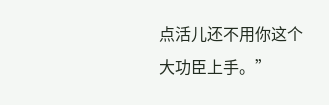点活儿还不用你这个大功臣上手。”